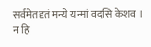सर्वमेतदृतं मन्ये यन्मां वदसि केशव ।
न हि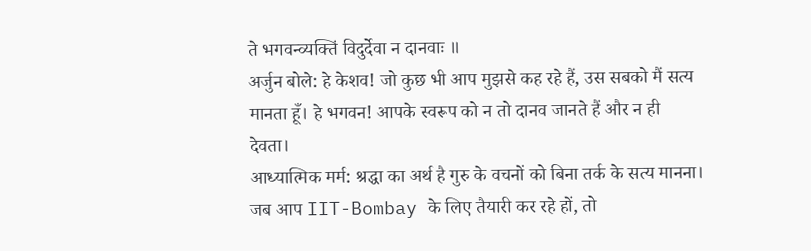ते भगवन्व्यक्तिं विदुर्देवा न दानवाः ॥
अर्जुन बोले: हे केशव! जो कुछ भी आप मुझसे कह रहे हैं, उस सबको मैं सत्य मानता हूँ। हे भगवन! आपके स्वरूप को न तो दानव जानते हैं और न ही देवता।
आध्यात्मिक मर्म: श्रद्धा का अर्थ है गुरु के वचनों को बिना तर्क के सत्य मानना। जब आप IIT-Bombay के लिए तैयारी कर रहे हों, तो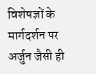विशेषज्ञों के मार्गदर्शन पर अर्जुन जैसी ही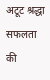अटूट श्रद्धा सफलता की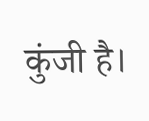कुंजी है।